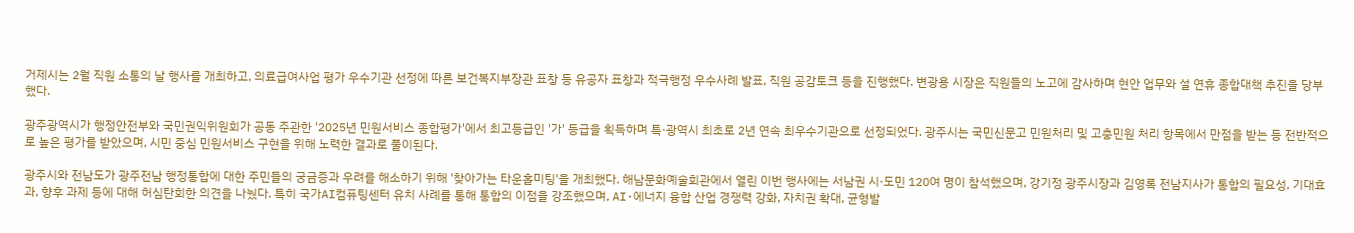거제시는 2월 직원 소통의 날 행사를 개최하고, 의료급여사업 평가 우수기관 선정에 따른 보건복지부장관 표창 등 유공자 표창과 적극행정 우수사례 발표, 직원 공감토크 등을 진행했다. 변광용 시장은 직원들의 노고에 감사하며 현안 업무와 설 연휴 종합대책 추진을 당부했다.

광주광역시가 행정안전부와 국민권익위원회가 공동 주관한 '2025년 민원서비스 종합평가'에서 최고등급인 '가' 등급을 획득하며 특·광역시 최초로 2년 연속 최우수기관으로 선정되었다. 광주시는 국민신문고 민원처리 및 고충민원 처리 항목에서 만점을 받는 등 전반적으로 높은 평가를 받았으며, 시민 중심 민원서비스 구현을 위해 노력한 결과로 풀이된다.

광주시와 전남도가 광주전남 행정통합에 대한 주민들의 궁금증과 우려를 해소하기 위해 '찾아가는 타운홀미팅'을 개최했다. 해남문화예술회관에서 열린 이번 행사에는 서남권 시·도민 120여 명이 참석했으며, 강기정 광주시장과 김영록 전남지사가 통합의 필요성, 기대효과, 향후 과제 등에 대해 허심탄회한 의견을 나눴다. 특히 국가AI컴퓨팅센터 유치 사례를 통해 통합의 이점을 강조했으며, AI·에너지 융합 산업 경쟁력 강화, 자치권 확대, 균형발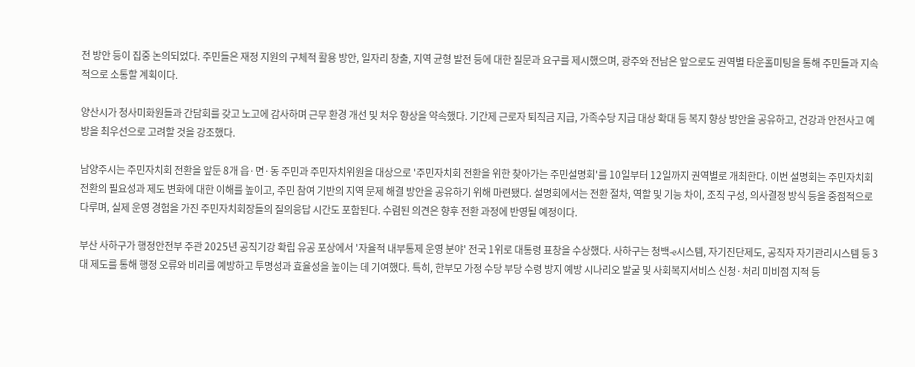전 방안 등이 집중 논의되었다. 주민들은 재정 지원의 구체적 활용 방안, 일자리 창출, 지역 균형 발전 등에 대한 질문과 요구를 제시했으며, 광주와 전남은 앞으로도 권역별 타운홀미팅을 통해 주민들과 지속적으로 소통할 계획이다.

양산시가 청사미화원들과 간담회를 갖고 노고에 감사하며 근무 환경 개선 및 처우 향상을 약속했다. 기간제 근로자 퇴직금 지급, 가족수당 지급 대상 확대 등 복지 향상 방안을 공유하고, 건강과 안전사고 예방을 최우선으로 고려할 것을 강조했다.

남양주시는 주민자치회 전환을 앞둔 8개 읍·면·동 주민과 주민자치위원을 대상으로 '주민자치회 전환을 위한 찾아가는 주민설명회'를 10일부터 12일까지 권역별로 개최한다. 이번 설명회는 주민자치회 전환의 필요성과 제도 변화에 대한 이해를 높이고, 주민 참여 기반의 지역 문제 해결 방안을 공유하기 위해 마련됐다. 설명회에서는 전환 절차, 역할 및 기능 차이, 조직 구성, 의사결정 방식 등을 중점적으로 다루며, 실제 운영 경험을 가진 주민자치회장들의 질의응답 시간도 포함된다. 수렴된 의견은 향후 전환 과정에 반영될 예정이다.

부산 사하구가 행정안전부 주관 2025년 공직기강 확립 유공 포상에서 '자율적 내부통제 운영 분야' 전국 1위로 대통령 표창을 수상했다. 사하구는 청백-e시스템, 자기진단제도, 공직자 자기관리시스템 등 3대 제도를 통해 행정 오류와 비리를 예방하고 투명성과 효율성을 높이는 데 기여했다. 특히, 한부모 가정 수당 부당 수령 방지 예방 시나리오 발굴 및 사회복지서비스 신청·처리 미비점 지적 등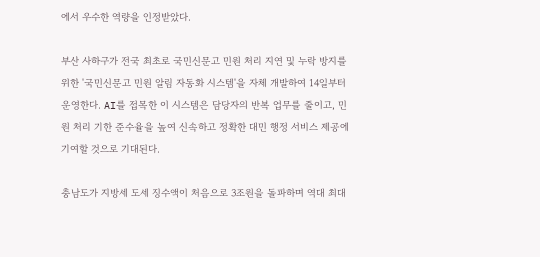에서 우수한 역량을 인정받았다.

부산 사하구가 전국 최초로 국민신문고 민원 처리 지연 및 누락 방지를 위한 '국민신문고 민원 알림 자동화 시스템'을 자체 개발하여 14일부터 운영한다. AI를 접목한 이 시스템은 담당자의 반복 업무를 줄이고, 민원 처리 기한 준수율을 높여 신속하고 정확한 대민 행정 서비스 제공에 기여할 것으로 기대된다.

충남도가 지방세 도세 징수액이 처음으로 3조원을 돌파하며 역대 최대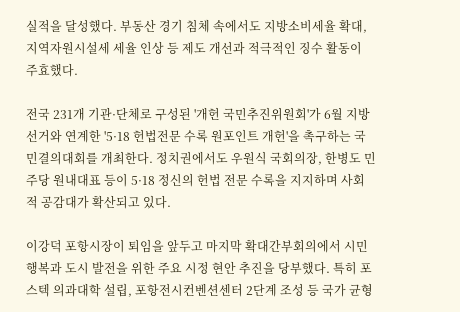실적을 달성했다. 부동산 경기 침체 속에서도 지방소비세율 확대, 지역자원시설세 세율 인상 등 제도 개선과 적극적인 징수 활동이 주효했다.

전국 231개 기관·단체로 구성된 '개헌 국민추진위원회'가 6월 지방선거와 연계한 '5·18 헌법전문 수록 원포인트 개헌'을 촉구하는 국민결의대회를 개최한다. 정치권에서도 우원식 국회의장, 한병도 민주당 원내대표 등이 5·18 정신의 헌법 전문 수록을 지지하며 사회적 공감대가 확산되고 있다.

이강덕 포항시장이 퇴임을 앞두고 마지막 확대간부회의에서 시민 행복과 도시 발전을 위한 주요 시정 현안 추진을 당부했다. 특히 포스텍 의과대학 설립, 포항전시컨벤션센터 2단계 조성 등 국가 균형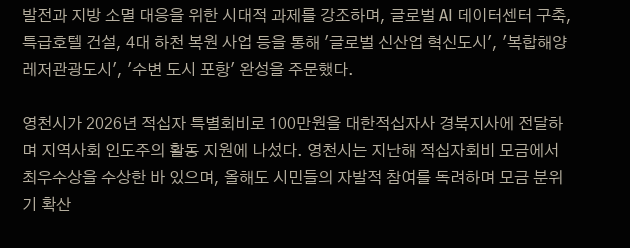발전과 지방 소멸 대응을 위한 시대적 과제를 강조하며, 글로벌 AI 데이터센터 구축, 특급호텔 건설, 4대 하천 복원 사업 등을 통해 '글로벌 신산업 혁신도시', '복합해양레저관광도시', '수변 도시 포항' 완성을 주문했다.

영천시가 2026년 적십자 특별회비로 100만원을 대한적십자사 경북지사에 전달하며 지역사회 인도주의 활동 지원에 나섰다. 영천시는 지난해 적십자회비 모금에서 최우수상을 수상한 바 있으며, 올해도 시민들의 자발적 참여를 독려하며 모금 분위기 확산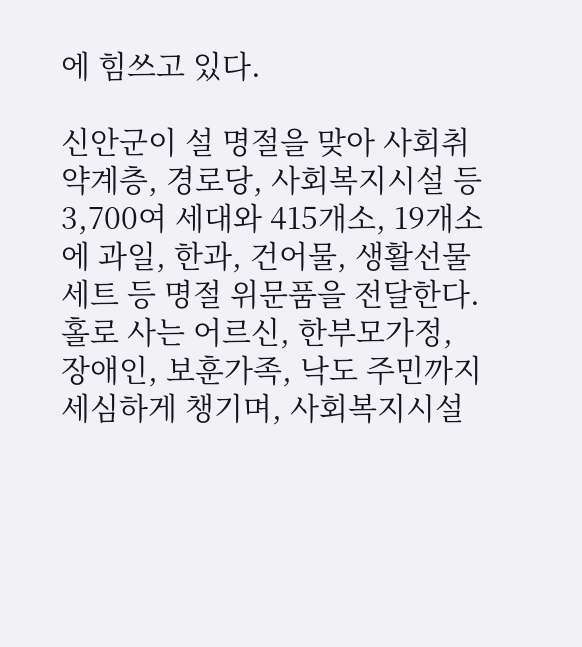에 힘쓰고 있다.

신안군이 설 명절을 맞아 사회취약계층, 경로당, 사회복지시설 등 3,700여 세대와 415개소, 19개소에 과일, 한과, 건어물, 생활선물세트 등 명절 위문품을 전달한다. 홀로 사는 어르신, 한부모가정, 장애인, 보훈가족, 낙도 주민까지 세심하게 챙기며, 사회복지시설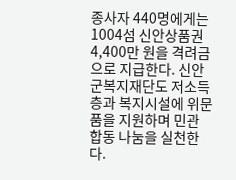종사자 440명에게는 1004섬 신안상품권 4,400만 원을 격려금으로 지급한다. 신안군복지재단도 저소득층과 복지시설에 위문품을 지원하며 민관 합동 나눔을 실천한다.